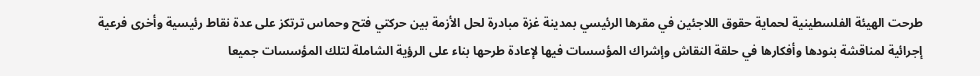طرحت الهيئة الفلسطينية لحماية حقوق اللاجئين في مقرها الرئيسي بمدينة غزة مبادرة لحل الأزمة بين حركتي فتح وحماس ترتكز على عدة نقاط رئيسية وأخرى فرعية إجرائية لمناقشة بنودها وأفكارها في حلقة النقاش وإشراك المؤسسات فيها لإعادة طرحها بناء على الرؤية الشاملة لتلك المؤسسات جميعا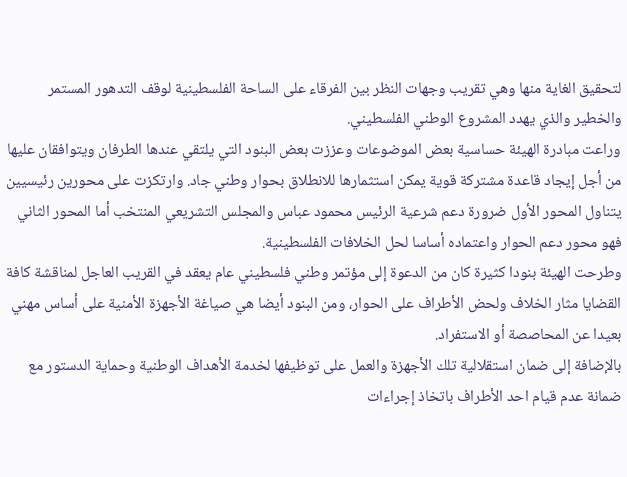لتحقيق الغاية منها وهي تقريب وجهات النظر بين الفرقاء على الساحة الفلسطينية لوقف التدهور المستمر والخطير والذي يهدد المشروع الوطني الفلسطيني.
وراعت مبادرة الهيئة حساسية بعض الموضوعات وعززت بعض البنود التي يلتقي عندها الطرفان ويتوافقان عليها من أجل إيجاد قاعدة مشتركة قوية يمكن استثمارها للانطلاق بحوار وطني جاد. وارتكزت على محورين رئيسيين يتناول المحور الأول ضرورة دعم شرعية الرئيس محمود عباس والمجلس التشريعي المنتخب أما المحور الثاني فهو محور دعم الحوار واعتماده أساسا لحل الخلافات الفلسطينية.
وطرحت الهيئة بنودا كثيرة كان من الدعوة إلى مؤتمر وطني فلسطيني عام يعقد في القريب العاجل لمناقشة كافة القضايا مثار الخلاف ولحض الأطراف على الحوار، ومن البنود أيضا هي صياغة الأجهزة الأمنية على أساس مهني بعيدا عن المحاصصة أو الاستفراد.
بالإضافة إلى ضمان استقلالية تلك الأجهزة والعمل على توظيفها لخدمة الأهداف الوطنية وحماية الدستور مع ضمانة عدم قيام احد الأطراف باتخاذ إجراءات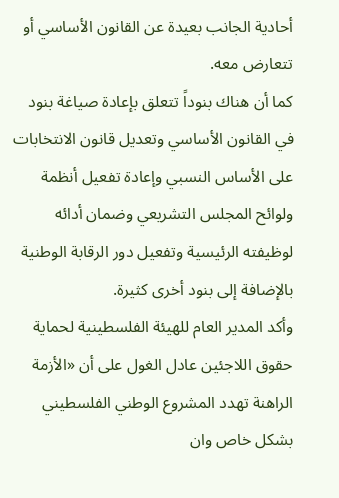أحادية الجانب بعيدة عن القانون الأساسي أو تتعارض معه.
كما أن هناك بنوداً تتعلق بإعادة صياغة بنود في القانون الأساسي وتعديل قانون الانتخابات على الأساس النسبي وإعادة تفعيل أنظمة ولوائح المجلس التشريعي وضمان أدائه لوظيفته الرئيسية وتفعيل دور الرقابة الوطنية بالإضافة إلى بنود أخرى كثيرة.
وأكد المدير العام للهيئة الفلسطينية لحماية حقوق اللاجئين عادل الغول على أن «الأزمة الراهنة تهدد المشروع الوطني الفلسطيني بشكل خاص وان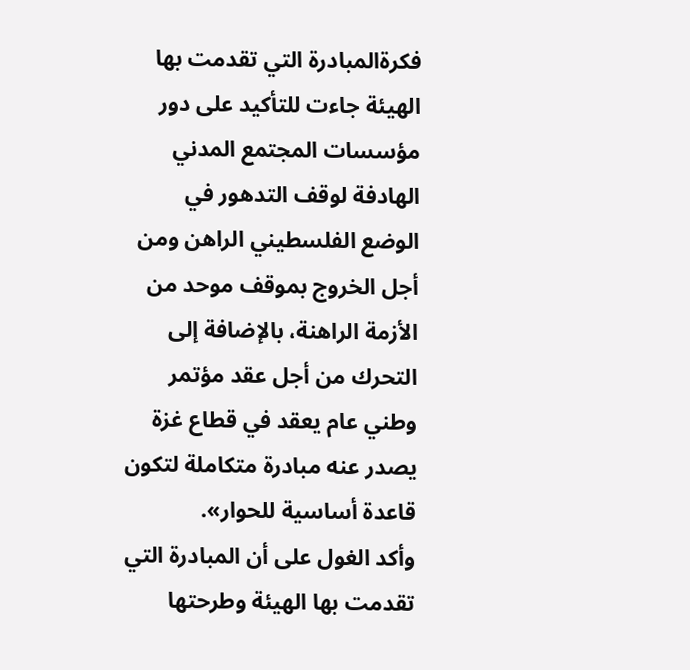فكرةالمبادرة التي تقدمت بها الهيئة جاءت للتأكيد على دور مؤسسات المجتمع المدني الهادفة لوقف التدهور في الوضع الفلسطيني الراهن ومن أجل الخروج بموقف موحد من الأزمة الراهنة، بالإضافة إلى التحرك من أجل عقد مؤتمر وطني عام يعقد في قطاع غزة يصدر عنه مبادرة متكاملة لتكون قاعدة أساسية للحوار».
وأكد الغول على أن المبادرة التي تقدمت بها الهيئة وطرحتها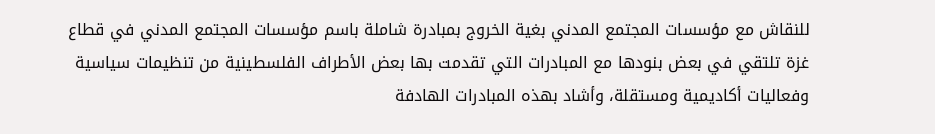للنقاش مع مؤسسات المجتمع المدني بغية الخروج بمبادرة شاملة باسم مؤسسات المجتمع المدني في قطاع غزة تلتقي في بعض بنودها مع المبادرات التي تقدمت بها بعض الأطراف الفلسطينية من تنظيمات سياسية وفعاليات أكاديمية ومستقلة، وأشاد بهذه المبادرات الهادفة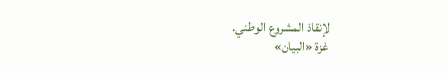لإنقاذ المشروع الوطني.
غزة «البيان»